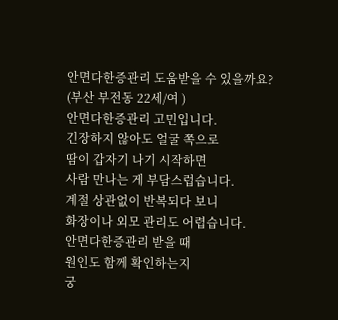안면다한증관리 도움받을 수 있을까요? (부산 부전동 22세/여 )
안면다한증관리 고민입니다.
긴장하지 않아도 얼굴 쪽으로
땀이 갑자기 나기 시작하면
사람 만나는 게 부담스럽습니다.
계절 상관없이 반복되다 보니
화장이나 외모 관리도 어렵습니다.
안면다한증관리 받을 때
원인도 함께 확인하는지
궁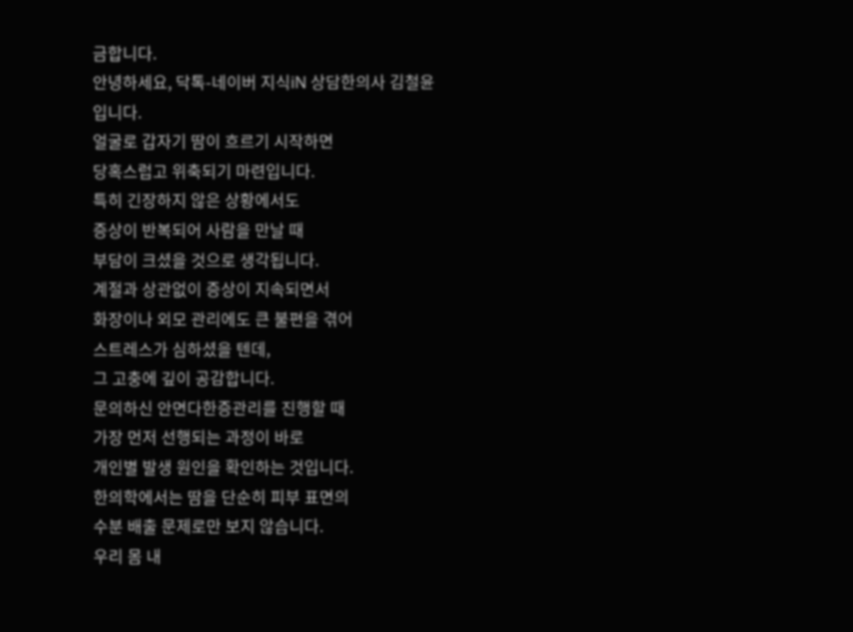금합니다.
안녕하세요, 닥톡-네이버 지식iN 상담한의사 김철윤입니다.
얼굴로 갑자기 땀이 흐르기 시작하면
당혹스럽고 위축되기 마련입니다.
특히 긴장하지 않은 상황에서도
증상이 반복되어 사람을 만날 때
부담이 크셨을 것으로 생각됩니다.
계절과 상관없이 증상이 지속되면서
화장이나 외모 관리에도 큰 불편을 겪어
스트레스가 심하셨을 텐데,
그 고충에 깊이 공감합니다.
문의하신 안면다한증관리를 진행할 때
가장 먼저 선행되는 과정이 바로
개인별 발생 원인을 확인하는 것입니다.
한의학에서는 땀을 단순히 피부 표면의
수분 배출 문제로만 보지 않습니다.
우리 몸 내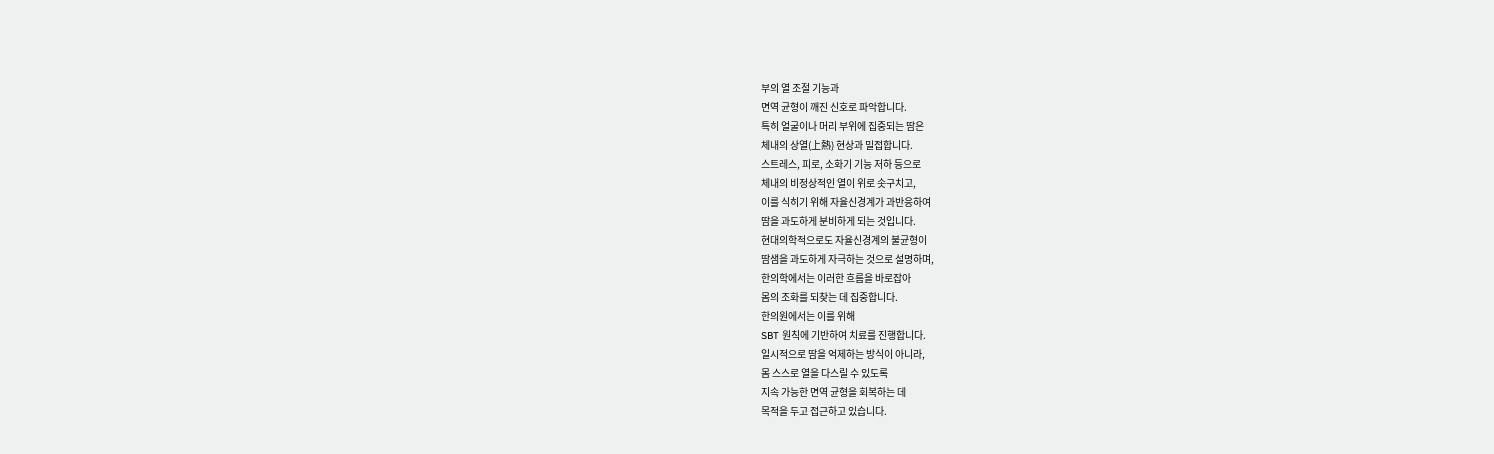부의 열 조절 기능과
면역 균형이 깨진 신호로 파악합니다.
특히 얼굴이나 머리 부위에 집중되는 땀은
체내의 상열(上熱) 현상과 밀접합니다.
스트레스, 피로, 소화기 기능 저하 등으로
체내의 비정상적인 열이 위로 솟구치고,
이를 식히기 위해 자율신경계가 과반응하여
땀을 과도하게 분비하게 되는 것입니다.
현대의학적으로도 자율신경계의 불균형이
땀샘을 과도하게 자극하는 것으로 설명하며,
한의학에서는 이러한 흐름을 바로잡아
몸의 조화를 되찾는 데 집중합니다.
한의원에서는 이를 위해
SBT 원칙에 기반하여 치료를 진행합니다.
일시적으로 땀을 억제하는 방식이 아니라,
몸 스스로 열을 다스릴 수 있도록
지속 가능한 면역 균형을 회복하는 데
목적을 두고 접근하고 있습니다.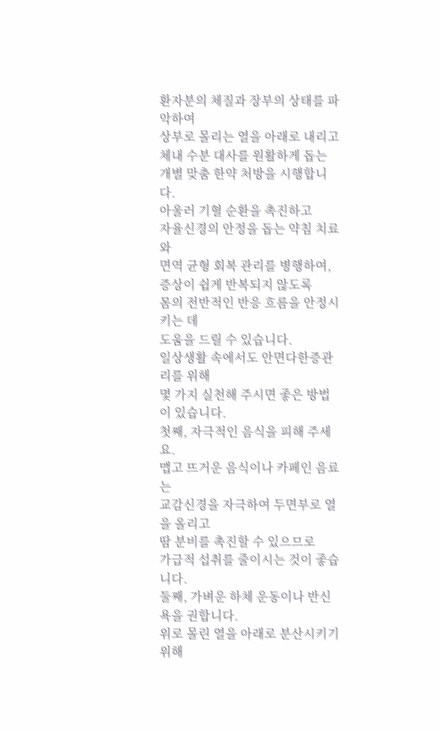환자분의 체질과 장부의 상태를 파악하여
상부로 몰리는 열을 아래로 내리고
체내 수분 대사를 원활하게 돕는
개별 맞춤 한약 처방을 시행합니다.
아울러 기혈 순환을 촉진하고
자율신경의 안정을 돕는 약침 치료와
면역 균형 회복 관리를 병행하여,
증상이 쉽게 반복되지 않도록
몸의 전반적인 반응 흐름을 안정시키는 데
도움을 드릴 수 있습니다.
일상생활 속에서도 안면다한증관리를 위해
몇 가지 실천해 주시면 좋은 방법이 있습니다.
첫째, 자극적인 음식을 피해 주세요.
맵고 뜨거운 음식이나 카페인 음료는
교감신경을 자극하여 두면부로 열을 올리고
땀 분비를 촉진할 수 있으므로
가급적 섭취를 줄이시는 것이 좋습니다.
둘째, 가벼운 하체 운동이나 반신욕을 권합니다.
위로 몰린 열을 아래로 분산시키기 위해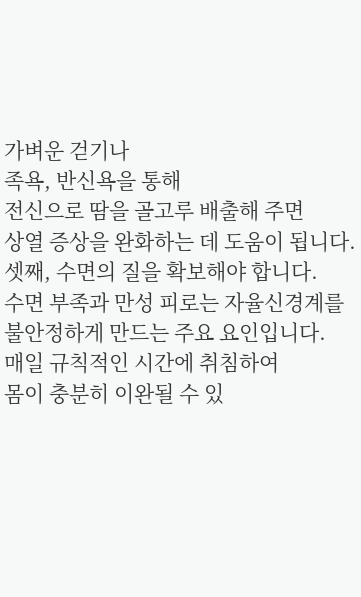가벼운 걷기나
족욕, 반신욕을 통해
전신으로 땀을 골고루 배출해 주면
상열 증상을 완화하는 데 도움이 됩니다.
셋째, 수면의 질을 확보해야 합니다.
수면 부족과 만성 피로는 자율신경계를
불안정하게 만드는 주요 요인입니다.
매일 규칙적인 시간에 취침하여
몸이 충분히 이완될 수 있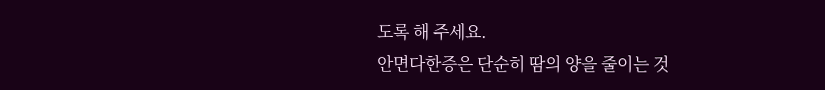도록 해 주세요.
안면다한증은 단순히 땀의 양을 줄이는 것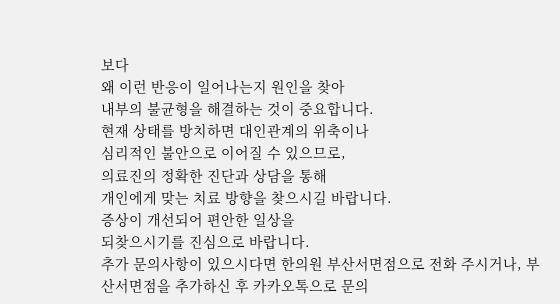보다
왜 이런 반응이 일어나는지 원인을 찾아
내부의 불균형을 해결하는 것이 중요합니다.
현재 상태를 방치하면 대인관계의 위축이나
심리적인 불안으로 이어질 수 있으므로,
의료진의 정확한 진단과 상담을 통해
개인에게 맞는 치료 방향을 찾으시길 바랍니다.
증상이 개선되어 편안한 일상을
되찾으시기를 진심으로 바랍니다.
추가 문의사항이 있으시다면 한의원 부산서면점으로 전화 주시거나, 부산서면점을 추가하신 후 카카오톡으로 문의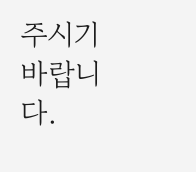주시기 바랍니다.